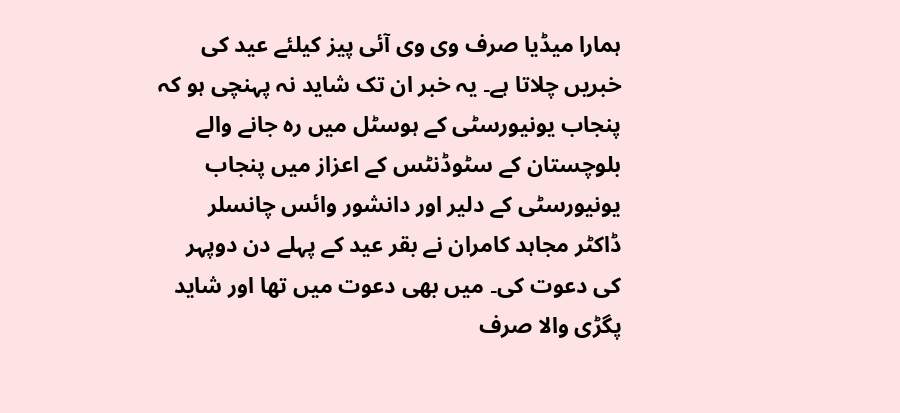ہمارا میڈیا صرف وی وی آئی پیز کیلئے عید کی خبریں چلاتا ہے۔ یہ خبر ان تک شاید نہ پہنچی ہو کہ پنجاب یونیورسٹی کے ہوسٹل میں رہ جانے والے بلوچستان کے سٹوڈنٹس کے اعزاز میں پنجاب یونیورسٹی کے دلیر اور دانشور وائس چانسلر ڈاکٹر مجاہد کامران نے بقر عید کے پہلے دن دوپہر کی دعوت کی۔ میں بھی دعوت میں تھا اور شاید پگڑی والا صرف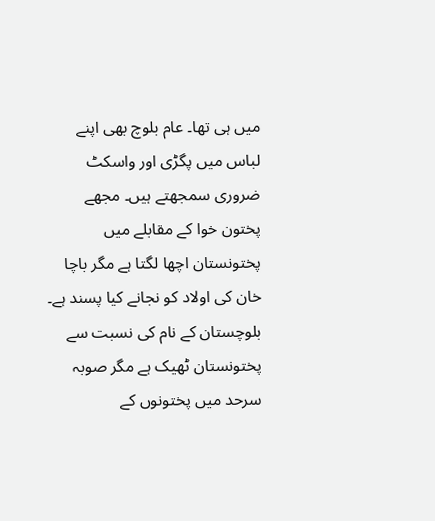میں ہی تھا۔ عام بلوچ بھی اپنے لباس میں پگڑی اور واسکٹ ضروری سمجھتے ہیں۔ مجھے پختون خوا کے مقابلے میں پختونستان اچھا لگتا ہے مگر باچا خان کی اولاد کو نجانے کیا پسند ہے۔ بلوچستان کے نام کی نسبت سے پختونستان ٹھیک ہے مگر صوبہ سرحد میں پختونوں کے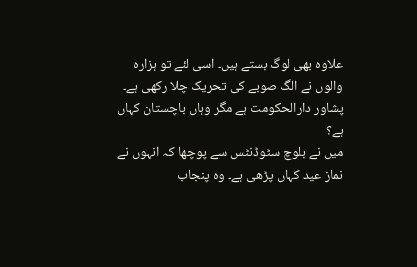علاوہ بھی لوگ بستے ہیں۔ اسی لئے تو ہزارہ والوں نے الگ صوبے کی تحریک چلا رکھی ہے۔ پشاور دارالحکومت ہے مگر وہاں باچستان کہاں ہے؟
میں نے بلوچ سٹوڈنٹس سے پوچھا کہ انہوں نے نماز عید کہاں پڑھی ہے۔ وہ پنجاب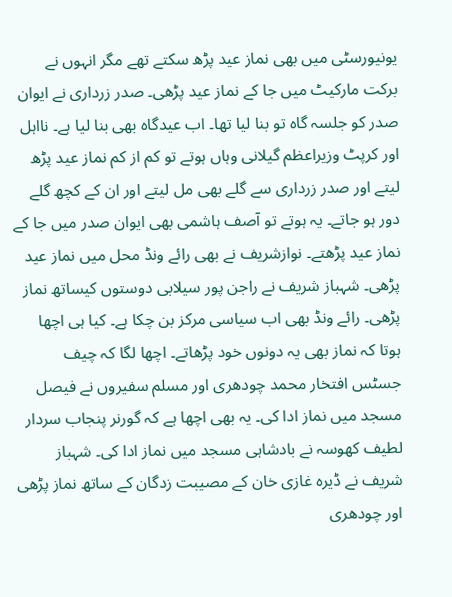یونیورسٹی میں بھی نماز عید پڑھ سکتے تھے مگر انہوں نے برکت مارکیٹ میں جا کے نماز عید پڑھی۔ صدر زرداری نے ایوان صدر کو جلسہ گاہ تو بنا لیا تھا۔ اب عیدگاہ بھی بنا لیا ہے۔ نااہل اور کرپٹ وزیراعظم گیلانی وہاں ہوتے تو کم از کم نماز عید پڑھ لیتے اور صدر زرداری سے گلے بھی مل لیتے اور ان کے کچھ گلے دور ہو جاتے۔ یہ ہوتے تو آصف ہاشمی بھی ایوان صدر میں جا کے نماز عید پڑھتے۔ نوازشریف نے بھی رائے ونڈ محل میں نماز عید پڑھی۔ شہباز شریف نے راجن پور سیلابی دوستوں کیساتھ نماز پڑھی۔ رائے ونڈ بھی اب سیاسی مرکز بن چکا ہے۔ کیا ہی اچھا ہوتا کہ نماز بھی یہ دونوں خود پڑھاتے۔ اچھا لگا کہ چیف جسٹس افتخار محمد چودھری اور مسلم سفیروں نے فیصل مسجد میں نماز ادا کی۔ یہ بھی اچھا ہے کہ گورنر پنجاب سردار لطیف کھوسہ نے بادشاہی مسجد میں نماز ادا کی۔ شہباز شریف نے ڈیرہ غازی خان کے مصیبت زدگان کے ساتھ نماز پڑھی اور چودھری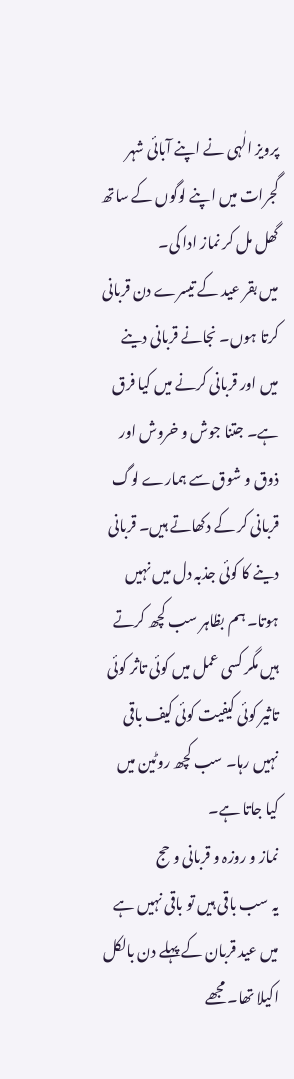پرویز الٰہی نے اپنے آبائی شہر گجرات میں اپنے لوگوں کے ساتھ گھل مل کر نماز ادا کی۔
میں بقر عید کے تیسرے دن قربانی کرتا ہوں۔ نجانے قربانی دینے میں اور قربانی کرنے میں کیا فرق ہے۔ جتنا جوش و خروش اور ذوق و شوق سے ہمارے لوگ قربانی کر کے دکھاتے ہیں۔ قربانی دینے کا کوئی جذبہ دل میں نہیں ہوتا۔ ہم بظاہر سب کچھ کرتے ہیں مگر کسی عمل میں کوئی تاثر کوئی تاثیر کوئی کیفیت کوئی کیف باقی نہیں رہا۔ سب کچھ روٹین میں کیا جاتا ہے۔
نماز و روزہ و قربانی و حج
یہ سب باقی ہیں تو باقی نہیں ہے
میں عید قربان کے پہلے دن بالکل اکیلا تھا۔ مجھے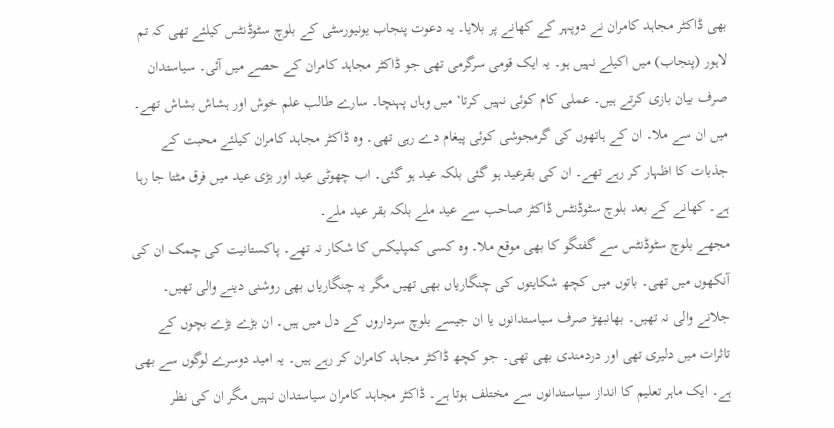بھی ڈاکٹر مجاہد کامران نے دوپہر کے کھانے پر بلایا۔ یہ دعوت پنجاب یونیورسٹی کے بلوچ سٹوڈنٹس کیلئے تھی کہ تم لاہور (پنجاب) میں اکیلے نہیں ہو۔ یہ ایک قومی سرگرمی تھی جو ڈاکٹر مجاہد کامران کے حصے میں آئی۔ سیاستدان صرف بیان بازی کرتے ہیں۔ عملی کام کوئی نہیں کرتا‘ میں وہاں پہنچا۔ سارے طالب علم خوش اور ہشاش بشاش تھے۔ میں ان سے ملا۔ ان کے ہاتھوں کی گرمجوشی کوئی پیغام دے رہی تھی۔ وہ ڈاکٹر مجاہد کامران کیلئے محبت کے جذبات کا اظہار کر رہے تھے۔ ان کی بقرعید ہو گئی بلکہ عید ہو گئی۔ اب چھوٹی عید اور بڑی عید میں فرق مٹتا جا رہا ہے۔ کھانے کے بعد بلوچ سٹوڈنٹس ڈاکٹر صاحب سے عید ملے بلکہ بقر عید ملے۔
مجھے بلوچ سٹوڈنٹس سے گفتگو کا بھی موقع ملا۔ وہ کسی کمپلیکس کا شکار نہ تھے۔ پاکستانیت کی چمک ان کی آنکھوں میں تھی۔ باتوں میں کچھ شکایتوں کی چنگاریاں بھی تھیں مگر یہ چنگاریاں بھی روشنی دینے والی تھیں۔ جلانے والی نہ تھیں۔ بھانبھڑ صرف سیاستدانوں یا ان جیسے بلوچ سرداروں کے دل میں ہیں۔ ان بڑے بڑے بچوں کے تاثرات میں دلیری تھی اور دردمندی بھی تھی۔ جو کچھ ڈاکٹر مجاہد کامران کر رہے ہیں۔ یہ امید دوسرے لوگوں سے بھی ہے۔ ایک ماہر تعلیم کا انداز سیاستدانوں سے مختلف ہوتا ہے۔ ڈاکٹر مجاہد کامران سیاستدان نہیں مگر ان کی نظر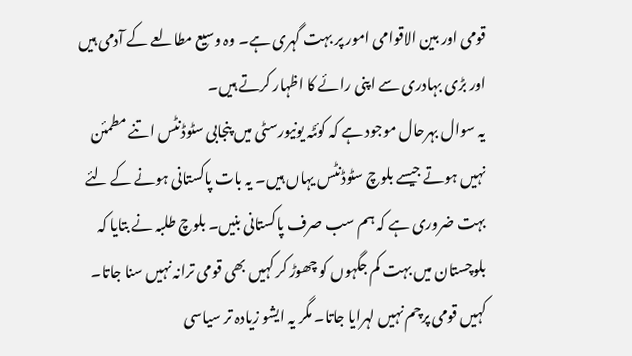قومی اور بین الاقوامی امور پر بہت گہری ہے۔ وہ وسیع مطالعے کے آدمی ہیں اور بڑی بہادری سے اپنی رائے کا اظہار کرتے ہیں۔
یہ سوال بہرحال موجود ہے کہ کوئٹہ یونیورسٹی میں پنجابی سٹوڈنٹس اتنے مطمئن نہیں ہوتے جیسے بلوچ سٹوڈنٹس یہاں ہیں۔ یہ بات پاکستانی ہونے کے لئے بہت ضروری ہے کہ ہم سب صرف پاکستانی بنیں۔ بلوچ طلبہ نے بتایا کہ بلوچستان میں بہت کم جگہوں کو چھوڑ کر کہیں بھی قومی ترانہ نہیں سنا جاتا۔ کہیں قومی پرچم نہیں لہرایا جاتا۔ مگر یہ ایشو زیادہ تر سیاسی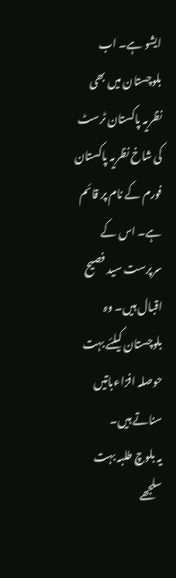ایشو ہے۔ اب بلوچستان میں بھی نظریہ پاکستان ٹرسٹ کی شاخ نظریہ پاکستان فورم کے نام پر قائم ہے۔ اس کے سرپرست سید فصیح اقبال ہیں۔ وہ بلوچستان کیلئے بہت حوصلہ افزاءباتیں سناتے ہیں۔
یہ بلوچ طلبہ بہت سلجھے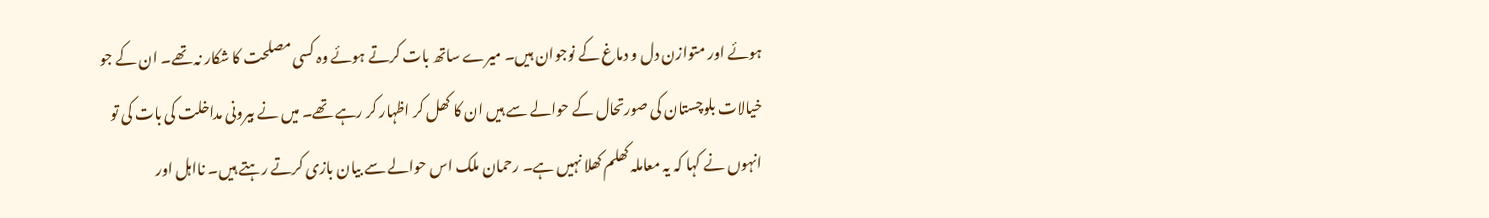ہوئے اور متوازن دل و دماغ کے نوجوان ہیں۔ میرے ساتھ بات کرتے ہوئے وہ کسی مصلحت کا شکار نہ تھے۔ ان کے جو خیالات بلوچستان کی صورتحال کے حوالے سے ہیں ان کا کھل کر اظہار کر رہے تھے۔ میں نے بیرونی مداخلت کی بات کی تو انہوں نے کہا کہ یہ معاملہ کھلم کھلا نہیں ہے۔ رحمان ملک اس حوالے سے بیان بازی کرتے رہتے ہیں۔ نااہل اور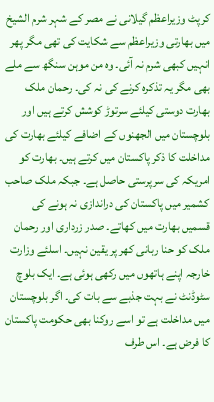کرپٹ وزیراعظم گیلانی نے مصر کے شہر شرم الشیخ میں بھارتی وزیراعظم سے شکایت کی تھی مگر پھر انہیں کبھی شرم نہ آئی۔ وہ من موہن سنگھ سے ملے بھی مگر یہ تذکرہ کرنے کی نہ کی۔ رحمان ملک بھارت دوستی کیلئے سرتوڑ کوشش کرتے ہیں اور بلوچستان میں الجھنوں کے اضافے کیلئے بھارت کی مداخلت کا ذکر پاکستان میں کرتے ہیں۔ بھارت کو امریکہ کی سرپرستی حاصل ہے۔ جبکہ ملک صاحب کشمیر میں پاکستان کی دراندازی نہ ہونے کی قسمیں بھارت میں کھاتے۔ صدر زرداری اور رحمان ملک کو حنا ربانی کھر پر یقین نہیں۔ اسلئے وزارت خارجہ اپنے ہاتھوں میں رکھی ہوئی ہے۔ ایک بلوچ سٹوڈنٹ نے بہت جذبے سے بات کی۔ اگر بلوچستان میں مداخلت ہے تو اسے روکنا بھی حکومت پاکستان کا فرض ہے۔ اس طرف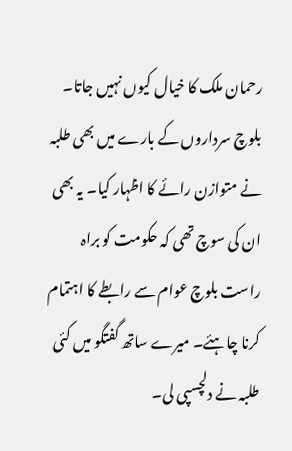رحمان ملک کا خیال کیوں نہیں جاتا۔
بلوچ سرداروں کے بارے میں بھی طلبہ نے متوازن رائے کا اظہار کیا۔ یہ بھی ان کی سوچ تھی کہ حکومت کو براہ راست بلوچ عوام سے رابطے کا اہتمام کرنا چاہئے۔ میرے ساتھ گفتگو میں کئی طلبہ نے دلچسپی لی۔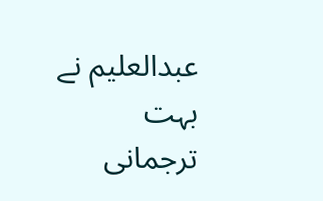عبدالعلیم نے بہت ترجمانی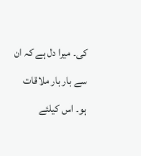کی۔ میرا دل ہے کہ ان سے بار بار ملاقات ہو۔ اس کیلئے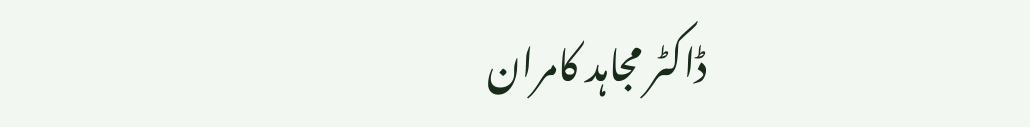ڈاکٹر مجاہد کامران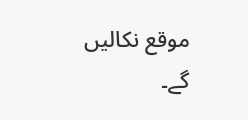موقع نکالیں گے۔